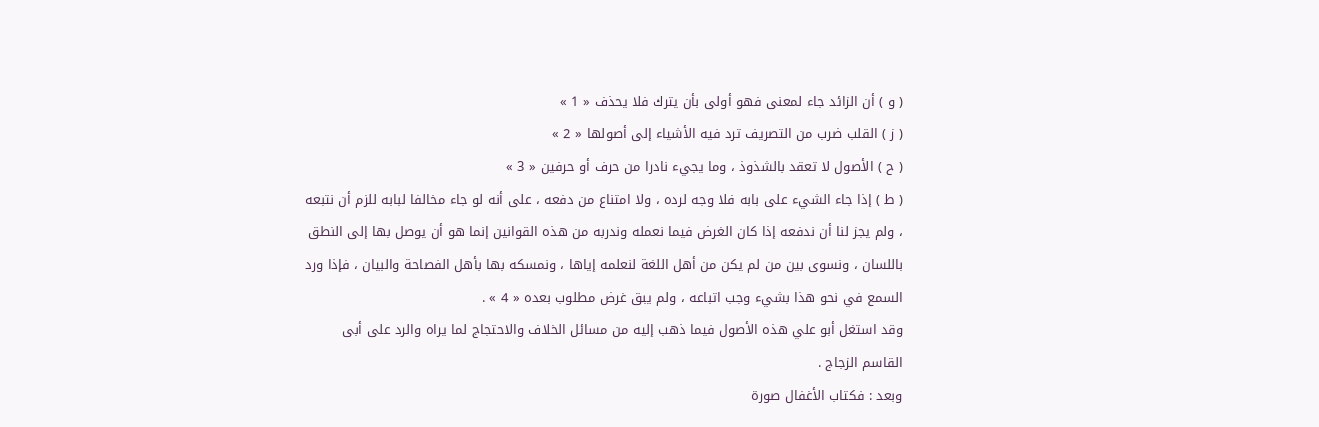( و ) أن الزائد جاء لمعنى فهو أولى بأن يترك فلا يحذف « 1 »
( ز ) القلب ضرب من التصريف ترد فيه الأشياء إلى أصولها « 2 »
( ح ) الأصول لا تعقد بالشذوذ ، وما يجيء نادرا من حرف أو حرفين « 3 »
( ط ) إذا جاء الشيء على بابه فلا وجه لرده ، ولا امتناع من دفعه ، على أنه لو جاء مخالفا لبابه للزم أن نتبعه ، ولم يجز لنا أن ندفعه إذا كان الغرض فيما نعمله وندربه من هذه القوانين إنما هو أن يوصل بها إلى النطق باللسان ، ونسوى بين من لم يكن من أهل اللغة لنعلمه إياها ، ونمسكه بها بأهل الفصاحة والبيان ، فإذا ورد السمع في نحو هذا بشيء وجب اتباعه ، ولم يبق غرض مطلوب بعده « 4 » .
وقد استغل أبو علي هذه الأصول فيما ذهب إليه من مسائل الخلاف والاحتجاج لما يراه والرد على أبى القاسم الزجاج .
وبعد : فكتاب الأغفال صورة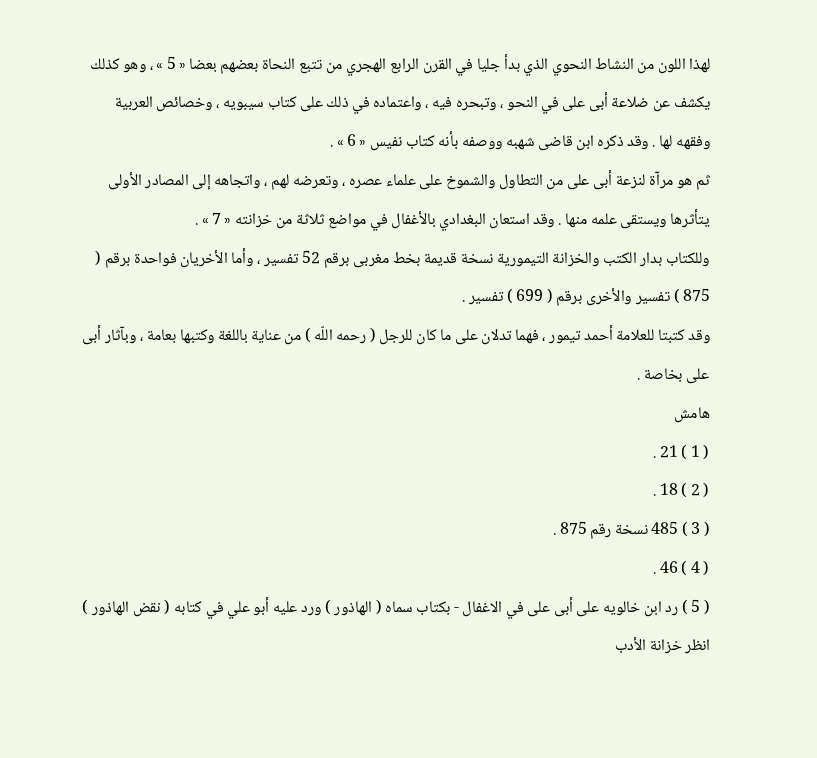لهذا اللون من النشاط النحوي الذي بدأ جليا في القرن الرابع الهجري من تتبع النحاة بعضهم بعضا « 5 » ، وهو كذلك يكشف عن ضلاعة أبى على في النحو ، وتبحره فيه ، واعتماده في ذلك على كتاب سيبويه ، وخصائص العربية وفقهه لها . وقد ذكره ابن قاضى شهبه ووصفه بأنه كتاب نفيس « 6 » .
ثم هو مرآة لنزعة أبى على من التطاول والشموخ على علماء عصره ، وتعرضه لهم ، واتجاهه إلى المصادر الأولى يتأثرها ويستقى علمه منها . وقد استعان البغدادي بالأغفال في مواضع ثلاثة من خزانته « 7 » .
وللكتاب بدار الكتب والخزانة التيمورية نسخة قديمة بخط مغربى برقم 52 تفسير ، وأما الأخريان فواحدة برقم ( 875 ) تفسير والأخرى برقم ( 699 ) تفسير .
وقد كتبتا للعلامة أحمد تيمور ، فهما تدلان على ما كان للرجل ( رحمه اللّه ) من عناية باللغة وكتبها بعامة ، وبآثار أبى على بخاصة .
هامش
( 1 ) 21 .
( 2 ) 18 .
( 3 ) 485 نسخة رقم 875 .
( 4 ) 46 .
( 5 ) رد ابن خالويه على أبى على في الاغفال - بكتاب سماه ( الهاذور ) ورد عليه أبو علي في كتابه ( نقض الهاذور ) انظر خزانة الأدب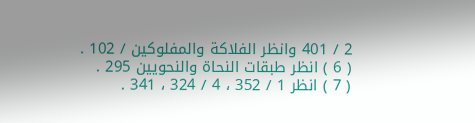2 / 401 وانظر الفلاكة والمفلوكين / 102 .
( 6 ) انظر طبقات النحاة والنحويين 295 .
( 7 ) انظر 1 / 352 ، 4 / 324 ، 341 .